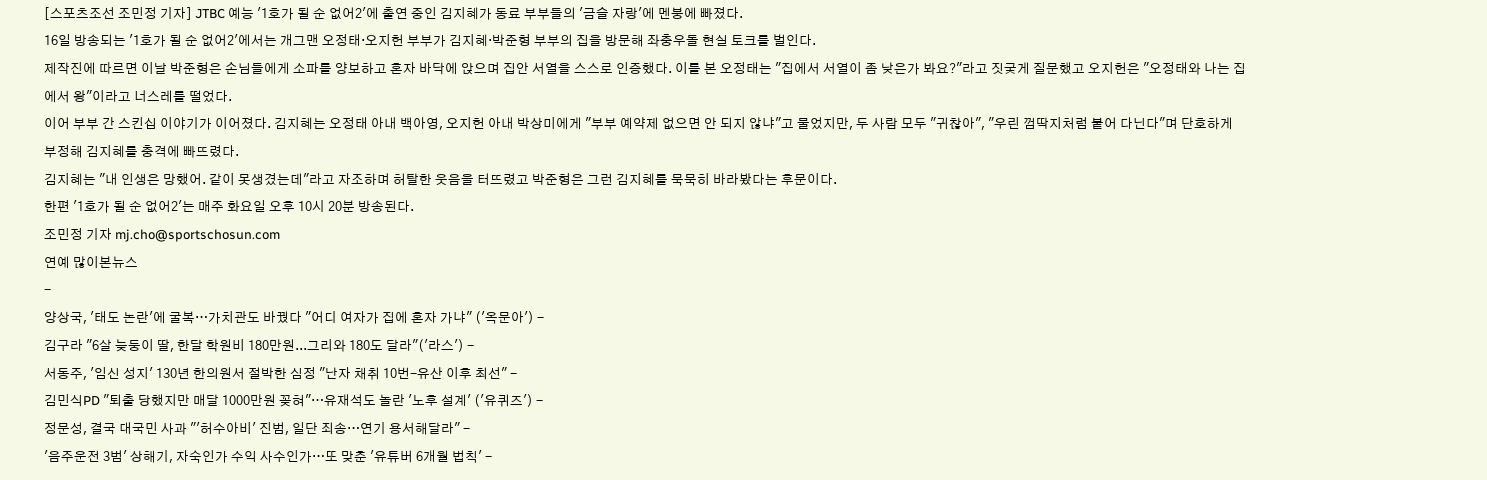[스포츠조선 조민정 기자] JTBC 예능 '1호가 될 순 없어2'에 출연 중인 김지혜가 동료 부부들의 '금슬 자랑'에 멘붕에 빠졌다.
16일 방송되는 '1호가 될 순 없어2'에서는 개그맨 오정태·오지헌 부부가 김지혜·박준형 부부의 집을 방문해 좌충우돌 현실 토크를 벌인다.
제작진에 따르면 이날 박준형은 손님들에게 소파를 양보하고 혼자 바닥에 앉으며 집안 서열을 스스로 인증했다. 이를 본 오정태는 "집에서 서열이 좀 낮은가 봐요?"라고 짓궂게 질문했고 오지헌은 "오정태와 나는 집에서 왕"이라고 너스레를 떨었다.
이어 부부 간 스킨십 이야기가 이어졌다. 김지혜는 오정태 아내 백아영, 오지헌 아내 박상미에게 "부부 예약제 없으면 안 되지 않냐"고 물었지만, 두 사람 모두 "귀찮아", "우린 껌딱지처럼 붙어 다닌다"며 단호하게 부정해 김지혜를 충격에 빠뜨렸다.
김지혜는 "내 인생은 망했어. 같이 못생겼는데"라고 자조하며 허탈한 웃음을 터뜨렸고 박준형은 그런 김지혜를 묵묵히 바라봤다는 후문이다.
한편 '1호가 될 순 없어2'는 매주 화요일 오후 10시 20분 방송된다.
조민정 기자 mj.cho@sportschosun.com
연예 많이본뉴스
-
양상국, '태도 논란'에 굴복…가치관도 바꿨다 "어디 여자가 집에 혼자 가냐" ('옥문아') -
김구라 "6살 늦둥이 딸, 한달 학원비 180만원...그리와 180도 달라"('라스') -
서동주, '임신 성지' 130년 한의원서 절박한 심정 "난자 채취 10번-유산 이후 최선" -
김민식PD "퇴출 당했지만 매달 1000만원 꽂혀"…유재석도 놀란 '노후 설계' ('유퀴즈') -
정문성, 결국 대국민 사과 "'허수아비' 진범, 일단 죄송…연기 용서해달라" -
'음주운전 3범' 상해기, 자숙인가 수익 사수인가…또 맞춘 '유튜버 6개월 법칙' -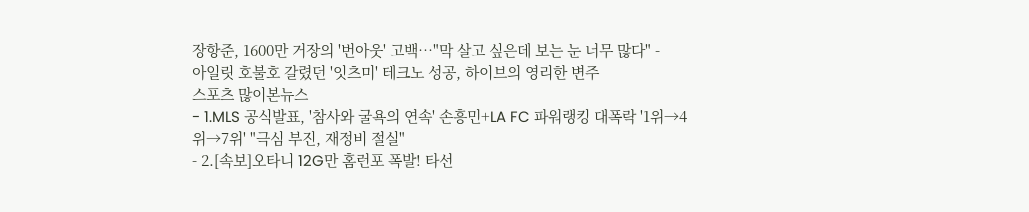장항준, 1600만 거장의 '번아웃' 고백…"막 살고 싶은데 보는 눈 너무 많다" -
아일릿 호불호 갈렸던 '잇츠미' 테크노 성공, 하이브의 영리한 변주
스포츠 많이본뉴스
- 1.MLS 공식발표, '참사와 굴욕의 연속' 손흥민+LA FC 파워랭킹 대폭락 '1위→4위→7위' "극심 부진, 재정비 절실"
- 2.[속보]오타니 12G만 홈런포 폭발! 타선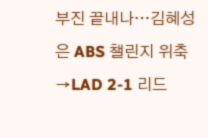부진 끝내나…김혜성은 ABS 챌린지 위축→LAD 2-1 리드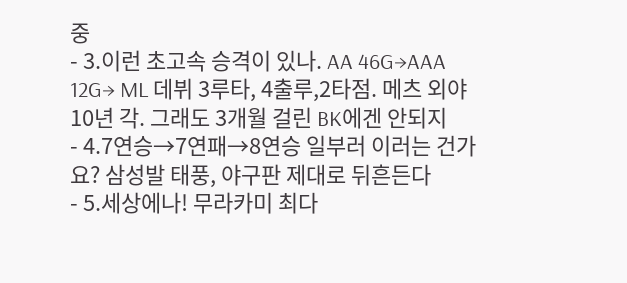중
- 3.이런 초고속 승격이 있나. AA 46G→AAA 12G→ ML 데뷔 3루타, 4출루,2타점. 메츠 외야 10년 각. 그래도 3개월 걸린 BK에겐 안되지
- 4.7연승→7연패→8연승 일부러 이러는 건가요? 삼성발 태풍, 야구판 제대로 뒤흔든다
- 5.세상에나! 무라카미 최다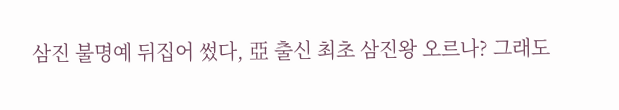삼진 불명예 뒤집어 썼다, 亞 출신 최초 삼진왕 오르나? 그래도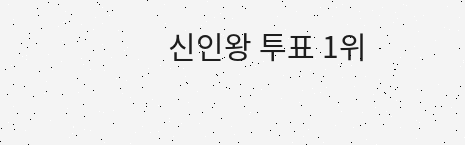신인왕 투표 1위